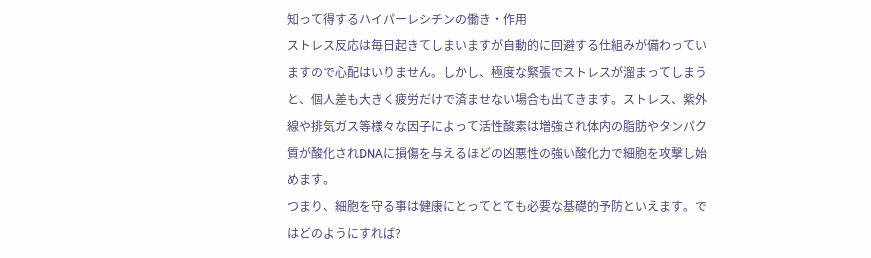知って得するハイパーレシチンの働き・作用
ストレス反応は毎日起きてしまいますが自動的に回避する仕組みが備わっていますので心配はいりません。しかし、極度な緊張でストレスが溜まってしまうと、個人差も大きく疲労だけで済ませない場合も出てきます。ストレス、紫外線や排気ガス等様々な因子によって活性酸素は増強され体内の脂肪やタンパク質が酸化されDNAに損傷を与えるほどの凶悪性の強い酸化力で細胞を攻撃し始めます。
つまり、細胞を守る事は健康にとってとても必要な基礎的予防といえます。ではどのようにすれば?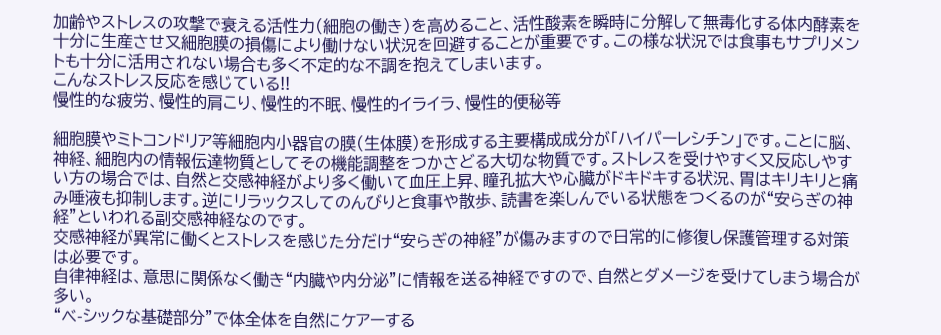加齢やストレスの攻撃で衰える活性力(細胞の働き)を高めること、活性酸素を瞬時に分解して無毒化する体内酵素を十分に生産させ又細胞膜の損傷により働けない状況を回避することが重要です。この様な状況では食事もサプリメントも十分に活用されない場合も多く不定的な不調を抱えてしまいます。
こんなストレス反応を感じている!!
慢性的な疲労、慢性的肩こり、慢性的不眠、慢性的イライラ、慢性的便秘等

細胞膜やミトコンドリア等細胞内小器官の膜(生体膜)を形成する主要構成成分が「ハイパーレシチン」です。ことに脳、神経、細胞内の情報伝達物質としてその機能調整をつかさどる大切な物質です。ストレスを受けやすく又反応しやすい方の場合では、自然と交感神経がより多く働いて血圧上昇、瞳孔拡大や心臓がドキドキする状況、胃はキリキリと痛み唾液も抑制します。逆にリラックスしてのんびりと食事や散歩、読書を楽しんでいる状態をつくるのが“安らぎの神経”といわれる副交感神経なのです。
交感神経が異常に働くとストレスを感じた分だけ“安らぎの神経”が傷みますので日常的に修復し保護管理する対策は必要です。
自律神経は、意思に関係なく働き“内臓や内分泌”に情報を送る神経ですので、自然とダメージを受けてしまう場合が多い。
“べ-シックな基礎部分”で体全体を自然にケアーする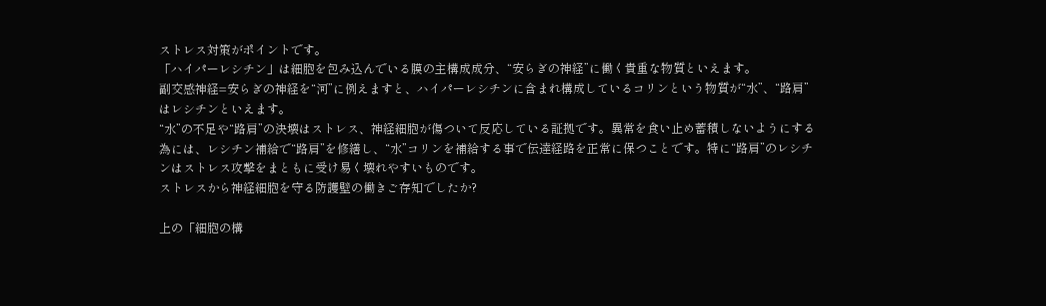ストレス対策がポイントです。
「ハイパーレシチン」は細胞を包み込んでいる膜の主構成成分、“安らぎの神経”に働く貴重な物質といえます。
副交感神経=安らぎの神経を“河”に例えますと、ハイパーレシチンに含まれ構成しているコリンという物質が“水”、“路肩”はレシチンといえます。
“水”の不足や“路肩”の決壊はストレス、神経細胞が傷ついて反応している証拠です。異常を食い止め蓄積しないようにする為には、レシチン補給で“路肩”を修繕し、“水”コリンを補給する事で伝達経路を正常に保つことです。特に“路肩”のレシチンはストレス攻撃をまともに受け易く壊れやすいものです。
ストレスから神経細胞を守る防護壁の働きご存知でしたか?

上の「細胞の構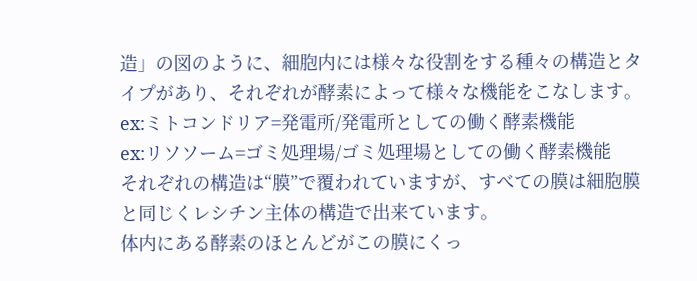造」の図のように、細胞内には様々な役割をする種々の構造とタイプがあり、それぞれが酵素によって様々な機能をこなします。
ex:ミトコンドリア=発電所/発電所としての働く酵素機能
ex:リソソーム=ゴミ処理場/ゴミ処理場としての働く酵素機能
それぞれの構造は“膜”で覆われていますが、すべての膜は細胞膜と同じくレシチン主体の構造で出来ています。
体内にある酵素のほとんどがこの膜にくっ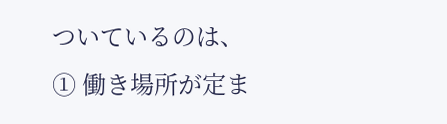ついているのは、
① 働き場所が定ま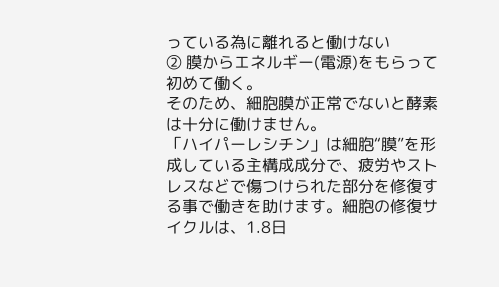っている為に離れると働けない
② 膜からエネルギー(電源)をもらって初めて働く。
そのため、細胞膜が正常でないと酵素は十分に働けません。
「ハイパーレシチン」は細胞“膜”を形成している主構成成分で、疲労やストレスなどで傷つけられた部分を修復する事で働きを助けます。細胞の修復サイクルは、1.8日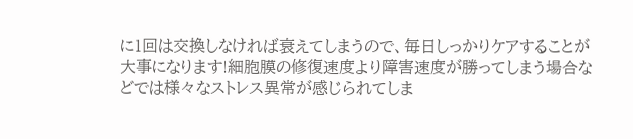に1回は交換しなければ衰えてしまうので、毎日しっかりケアすることが大事になります!細胞膜の修復速度より障害速度が勝ってしまう場合などでは様々なストレス異常が感じられてしま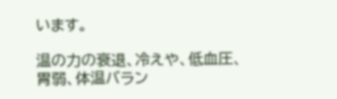います。

温の力の衰退、冷えや、低血圧、胃弱、体温バラン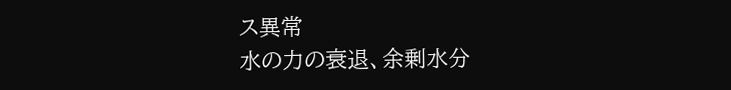ス異常
水の力の衰退、余剰水分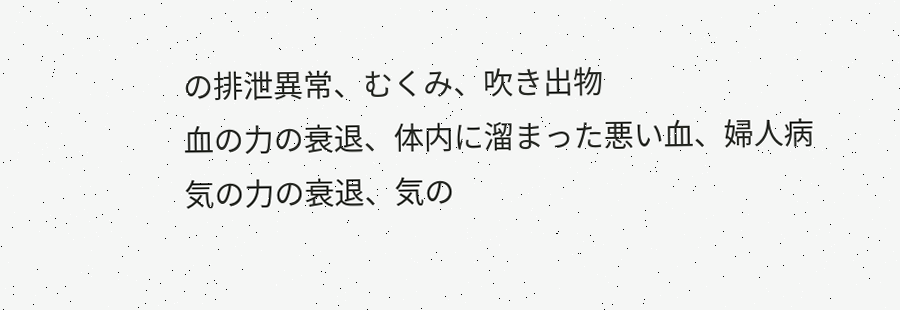の排泄異常、むくみ、吹き出物
血の力の衰退、体内に溜まった悪い血、婦人病
気の力の衰退、気の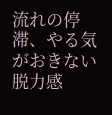流れの停滞、やる気がおきない脱力感